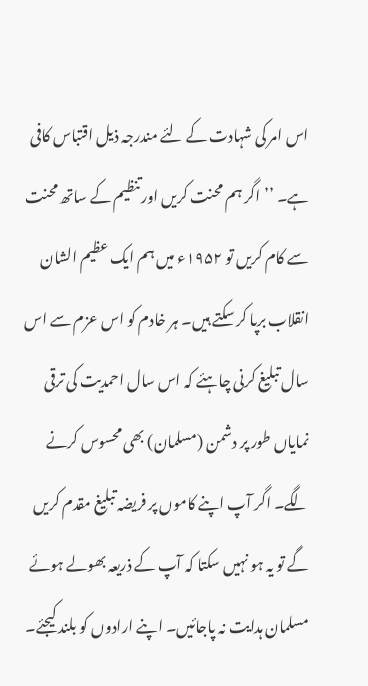اس امر کی شہادت کے لئے مندرجہ ذیل اقتباس کافی ہے۔ ’’اگر ہم محنت کریں اور تنظیم کے ساتھ محنت سے کام کریں تو ۱۹۵۲ء میں ہم ایک عظیم الشان انقلاب برپا کر سکتے ہیں۔ ہر خادم کو اس عزم سے اس سال تبلیغ کرنی چاہئے کہ اس سال احمدیت کی ترقی نمایاں طور پر دشمن (مسلمان) بھی محسوس کرنے لگے۔ اگر آپ اپنے کاموں پر فریضہ تبلیغ مقدم کریں گے تو یہ ہو نہیں سکتا کہ آپ کے ذریعہ بھولے ہوئے مسلمان ہدایت نہ پاجائیں۔ اپنے ارادوں کو بلند کیجئے۔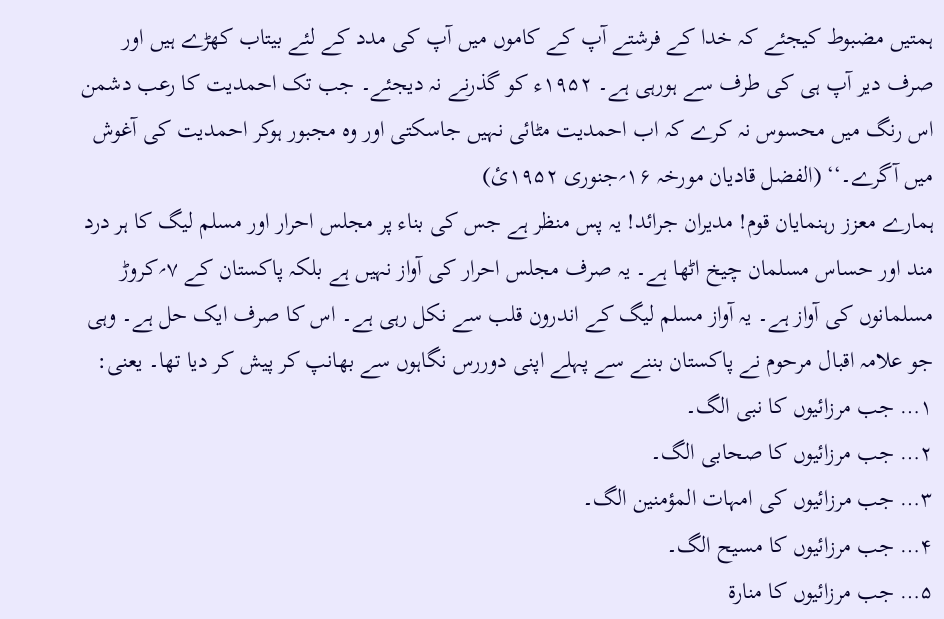ہمتیں مضبوط کیجئے کہ خدا کے فرشتے آپ کے کاموں میں آپ کی مدد کے لئے بیتاب کھڑے ہیں اور صرف دیر آپ ہی کی طرف سے ہورہی ہے۔ ۱۹۵۲ء کو گذرنے نہ دیجئے۔ جب تک احمدیت کا رعب دشمن اس رنگ میں محسوس نہ کرے کہ اب احمدیت مٹائی نہیں جاسکتی اور وہ مجبور ہوکر احمدیت کی آغوش میں آگرے۔‘‘ (الفضل قادیان مورخہ ۱۶؍جنوری ۱۹۵۲ئ)
ہمارے معزز رہنمایان قوم! مدیران جرائد! یہ پس منظر ہے جس کی بناء پر مجلس احرار اور مسلم لیگ کا ہر درد مند اور حساس مسلمان چیخ اٹھا ہے۔ یہ صرف مجلس احرار کی آواز نہیں ہے بلکہ پاکستان کے ۷؍کروڑ مسلمانوں کی آواز ہے۔ یہ آواز مسلم لیگ کے اندرون قلب سے نکل رہی ہے۔ اس کا صرف ایک حل ہے۔ وہی جو علامہ اقبال مرحوم نے پاکستان بننے سے پہلے اپنی دوررس نگاہوں سے بھانپ کر پیش کر دیا تھا۔ یعنی:
۱… جب مرزائیوں کا نبی الگ۔
۲… جب مرزائیوں کا صحابی الگ۔
۳… جب مرزائیوں کی امہات المؤمنین الگ۔
۴… جب مرزائیوں کا مسیح الگ۔
۵… جب مرزائیوں کا منارۃ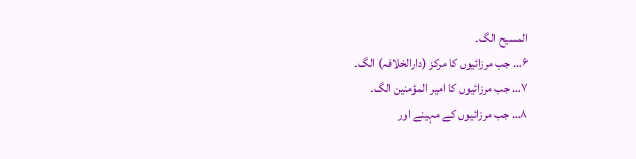المسیح الگ۔
۶… جب مرزائیوں کا مرکز (دارالخلافہ) الگ۔
۷… جب مرزائیوں کا امیر المؤمنین الگ۔
۸… جب مرزائیوں کے مہینے اور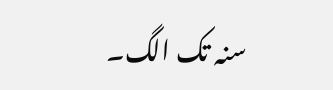سنہ تک الگ۔